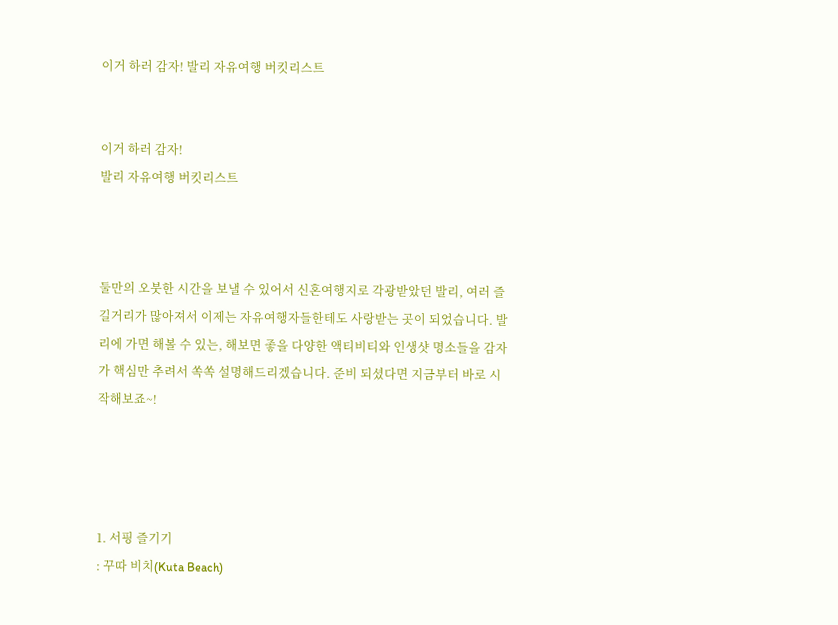이거 하러 감자! 발리 자유여행 버킷리스트


이거 하러 감자!
발리 자유여행 버킷리스트



둘만의 오붓한 시간을 보낼 수 있어서 신혼여행지로 각광받았던 발리, 여러 즐길거리가 많아져서 이제는 자유여행자들한테도 사랑받는 곳이 되었습니다. 발리에 가면 해볼 수 있는, 해보면 좋을 다양한 액티비티와 인생샷 명소들을 감자가 핵심만 추려서 쏙쏙 설명해드리겠습니다. 준비 되셨다면 지금부터 바로 시작해보죠~!




1. 서핑 즐기기
: 꾸따 비치(Kuta Beach)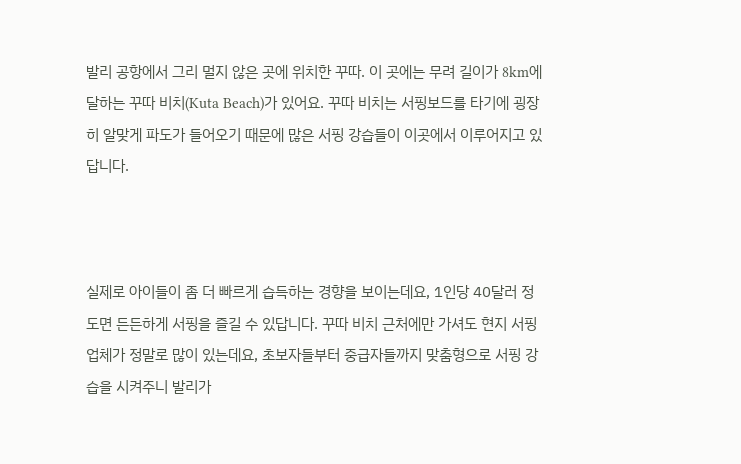발리 공항에서 그리 멀지 않은 곳에 위치한 꾸따. 이 곳에는 무려 길이가 8km에 달하는 꾸따 비치(Kuta Beach)가 있어요. 꾸따 비치는 서핑보드를 타기에 굉장히 알맞게 파도가 들어오기 때문에 많은 서핑 강습들이 이곳에서 이루어지고 있답니다.



실제로 아이들이 좀 더 빠르게 습득하는 경향을 보이는데요, 1인당 40달러 정도면 든든하게 서핑을 즐길 수 있답니다. 꾸따 비치 근처에만 가셔도 현지 서핑 업체가 정말로 많이 있는데요, 초보자들부터 중급자들까지 맞춤형으로 서핑 강습을 시켜주니 발리가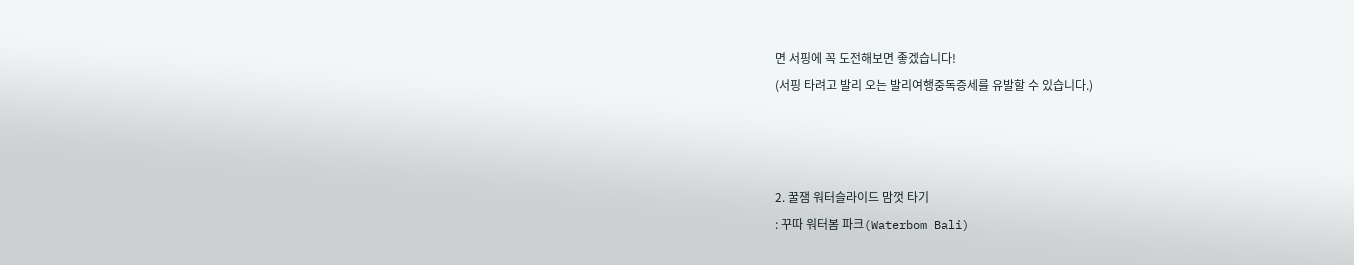면 서핑에 꼭 도전해보면 좋겠습니다!
(서핑 타려고 발리 오는 발리여행중독증세를 유발할 수 있습니다.)



2. 꿀잼 워터슬라이드 맘껏 타기
: 꾸따 워터봄 파크(Waterbom Bali)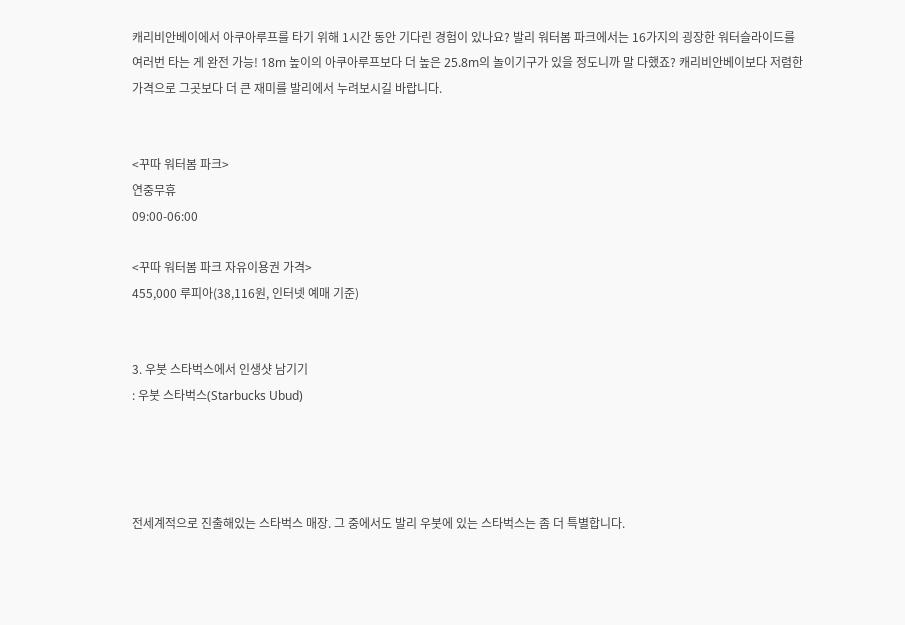캐리비안베이에서 아쿠아루프를 타기 위해 1시간 동안 기다린 경험이 있나요? 발리 워터봄 파크에서는 16가지의 굉장한 워터슬라이드를 여러번 타는 게 완전 가능! 18m 높이의 아쿠아루프보다 더 높은 25.8m의 놀이기구가 있을 정도니까 말 다했죠? 캐리비안베이보다 저렴한 가격으로 그곳보다 더 큰 재미를 발리에서 누려보시길 바랍니다.


<꾸따 워터봄 파크>
연중무휴
09:00-06:00

<꾸따 워터봄 파크 자유이용권 가격>
455,000 루피아(38,116원, 인터넷 예매 기준)


3. 우붓 스타벅스에서 인생샷 남기기
: 우붓 스타벅스(Starbucks Ubud)




전세계적으로 진출해있는 스타벅스 매장. 그 중에서도 발리 우붓에 있는 스타벅스는 좀 더 특별합니다.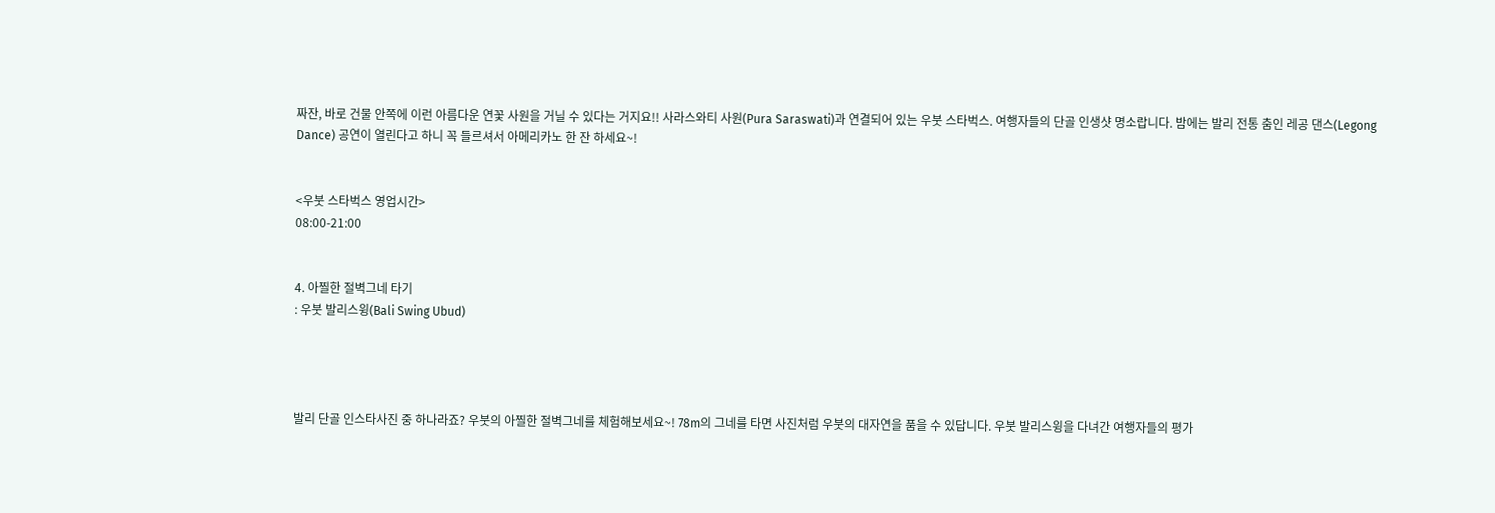짜잔, 바로 건물 안쪽에 이런 아름다운 연꽃 사원을 거닐 수 있다는 거지요!! 사라스와티 사원(Pura Saraswati)과 연결되어 있는 우붓 스타벅스. 여행자들의 단골 인생샷 명소랍니다. 밤에는 발리 전통 춤인 레공 댄스(Legong Dance) 공연이 열린다고 하니 꼭 들르셔서 아메리카노 한 잔 하세요~!


<우붓 스타벅스 영업시간>
08:00-21:00


4. 아찔한 절벽그네 타기
: 우붓 발리스윙(Bali Swing Ubud)




발리 단골 인스타사진 중 하나라죠? 우붓의 아찔한 절벽그네를 체험해보세요~! 78m의 그네를 타면 사진처럼 우붓의 대자연을 품을 수 있답니다. 우붓 발리스윙을 다녀간 여행자들의 평가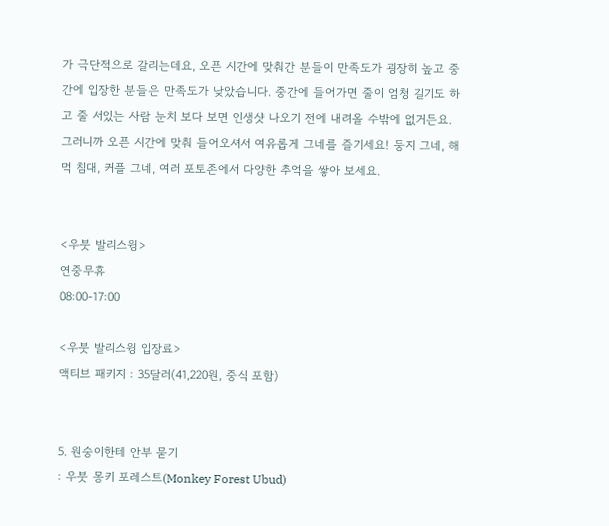가 극단적으로 갈리는데요, 오픈 시간에 맞춰간 분들이 만족도가 굉장히 높고 중간에 입장한 분들은 만족도가 낮았습니다. 중간에 들어가면 줄이 엄청 길기도 하고 줄 서있는 사람 눈치 보다 보면 인생샷 나오기 전에 내려올 수밖에 없거든요. 그러니까 오픈 시간에 맞춰 들어오셔서 여유롭게 그네를 즐기세요! 둥지 그네, 해먹 침대, 커플 그네, 여러 포토존에서 다양한 추억을 쌓아 보세요.


<우붓 발리스윙>
연중무휴
08:00-17:00

<우붓 발리스윙 입장료>
액티브 패키지 : 35달러(41,220원, 중식 포함)


5. 원숭이한테 안부 묻기
: 우붓 몽키 포레스트(Monkey Forest Ubud)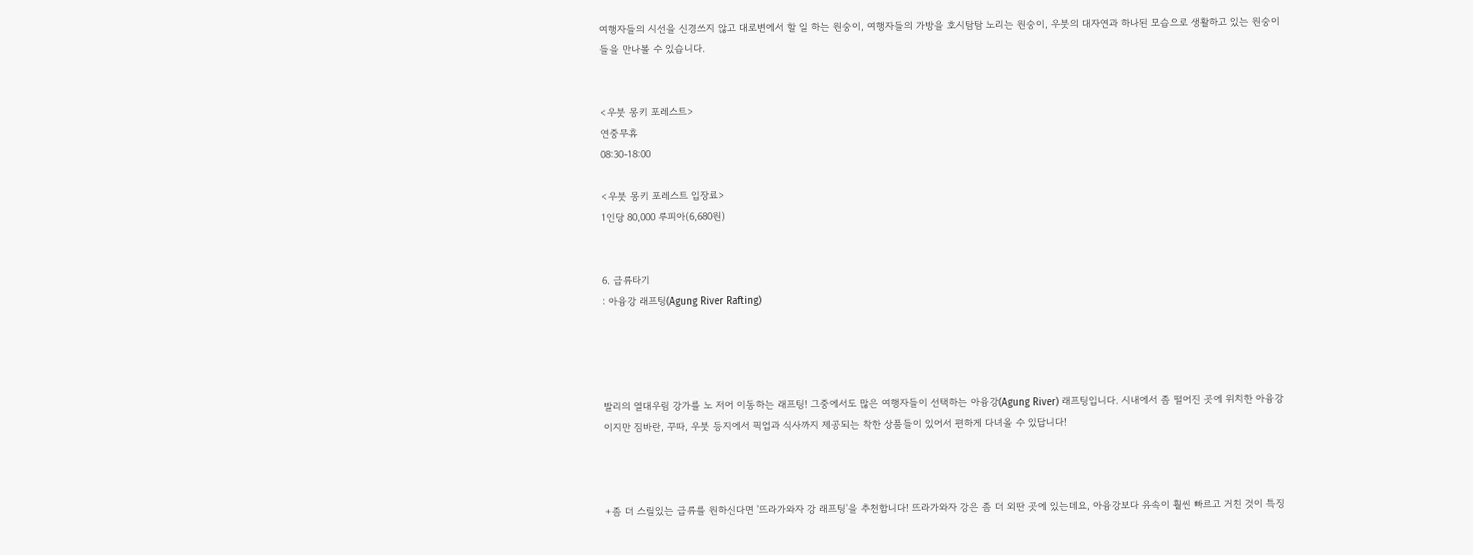여행자들의 시선을 신경쓰지 않고 대로변에서 할 일 하는 원숭이, 여행자들의 가방을 호시탐탐 노리는 원숭이, 우붓의 대자연과 하나된 모습으로 생활하고 있는 원숭이들을 만나볼 수 있습니다.


<우붓 몽키 포레스트>
연중무휴
08:30-18:00

<우붓 몽키 포레스트 입장료>
1인당 80,000 루피아(6,680원)


6. 급류타기
: 아융강 래프팅(Agung River Rafting)




발리의 열대우림 강가를 노 저어 이동하는 래프팅! 그중에서도 많은 여행자들이 선택하는 아융강(Agung River) 래프팅입니다. 시내에서 좀 떨어진 곳에 위치한 아융강이지만 짐바란, 꾸따, 우붓 등지에서 픽업과 식사까지 제공되는 착한 상품들이 있어서 편하게 다녀올 수 있답니다!



+좀 더 스릴있는 급류를 원하신다면 '뜨라가와자 강 래프팅'을 추천합니다! 뜨라가와자 강은 좀 더 외딴 곳에 있는데요, 아융강보다 유속이 훨씬 빠르고 거친 것이 특징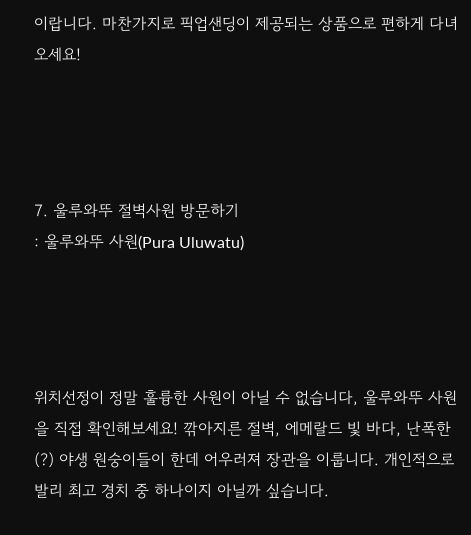이랍니다. 마찬가지로 픽업샌딩이 제공되는 상품으로 편하게 다녀오세요!




7. 울루와뚜 절벽사원 방문하기
: 울루와뚜 사원(Pura Uluwatu)




위치선정이 정말 훌륭한 사원이 아닐 수 없습니다, 울루와뚜 사원을 직접 확인해보세요! 깎아지른 절벽, 에메랄드 빛 바다, 난폭한(?) 야생 원숭이들이 한데 어우러져 장관을 이룹니다. 개인적으로 발리 최고 경치 중 하나이지 아닐까 싶습니다.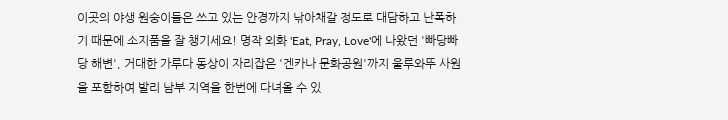이곳의 야생 원숭이들은 쓰고 있는 안경까지 낚아채갈 정도로 대담하고 난폭하기 때문에 소지품을 잘 챙기세요! 명작 외화 'Eat, Pray, Love'에 나왔던 '빠당빠당 해변', 거대한 가루다 동상이 자리잡은 '겐카나 문화공원'까지 울루와뚜 사원을 포함하여 발리 남부 지역을 한번에 다녀올 수 있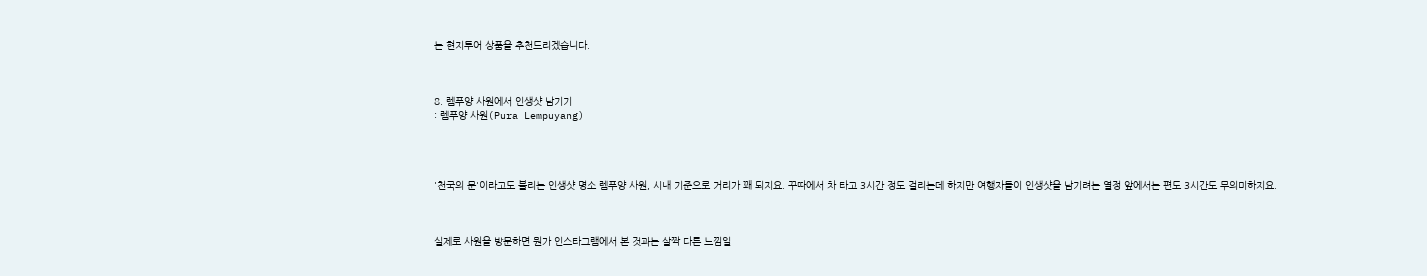는 현지투어 상품을 추천드리겠습니다.



8. 렘푸양 사원에서 인생샷 남기기
: 렘푸양 사원(Pura Lempuyang)




'천국의 문'이라고도 불리는 인생샷 명소 렘푸양 사원, 시내 기준으로 거리가 꽤 되지요. 꾸따에서 차 타고 3시간 정도 걸리는데 하지만 여행자들이 인생샷을 남기려는 열정 앞에서는 편도 3시간도 무의미하지요.



실제로 사원을 방문하면 뭔가 인스타그램에서 본 것과는 살짝 다른 느낌일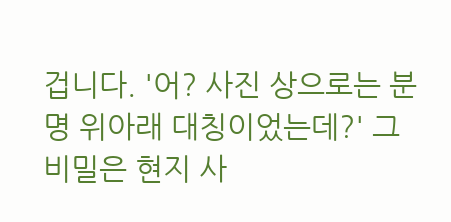겁니다. '어? 사진 상으로는 분명 위아래 대칭이었는데?' 그 비밀은 현지 사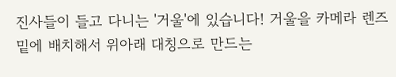진사들이 들고 다니는 '거울'에 있습니다! 거울을 카메라 렌즈 밑에 배치해서 위아래 대칭으로 만드는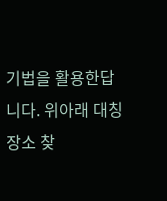기법을 활용한답니다. 위아래 대칭 장소 찾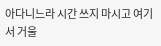아다니느라 시간 쓰지 마시고 여기서 거울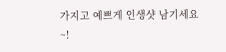가지고 예쁘게 인생샷 남기세요~!